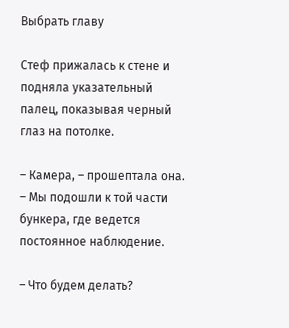Выбрать главу

Стеф прижалась к стене и подняла указательный палец, показывая черный глаз на потолке.

– Камера, – прошептала она. – Мы подошли к той части бункера, где ведется постоянное наблюдение.

– Что будем делать?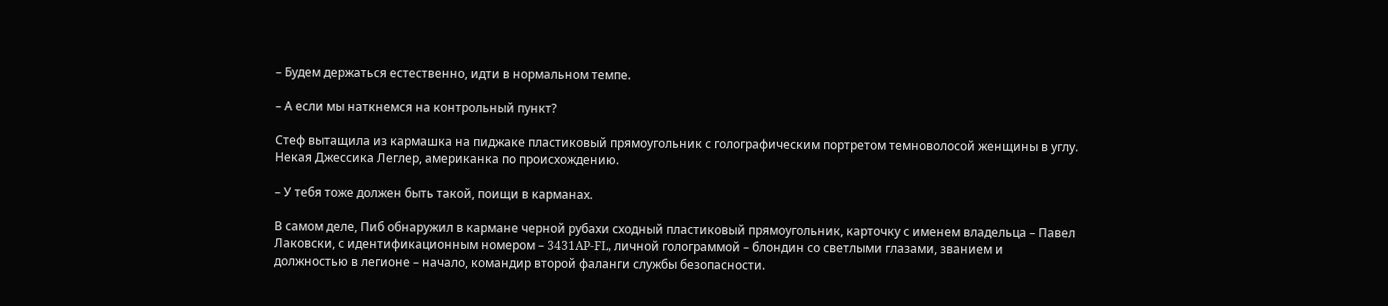– Будем держаться естественно, идти в нормальном темпе.

– А если мы наткнемся на контрольный пункт?

Стеф вытащила из кармашка на пиджаке пластиковый прямоугольник с голографическим портретом темноволосой женщины в углу. Некая Джессика Леглер, американка по происхождению.

– У тебя тоже должен быть такой, поищи в карманах.

В самом деле, Пиб обнаружил в кармане черной рубахи сходный пластиковый прямоугольник, карточку с именем владельца – Павел Лаковски, с идентификационным номером – 3431AP-FL, личной голограммой – блондин со светлыми глазами, званием и должностью в легионе – начало, командир второй фаланги службы безопасности.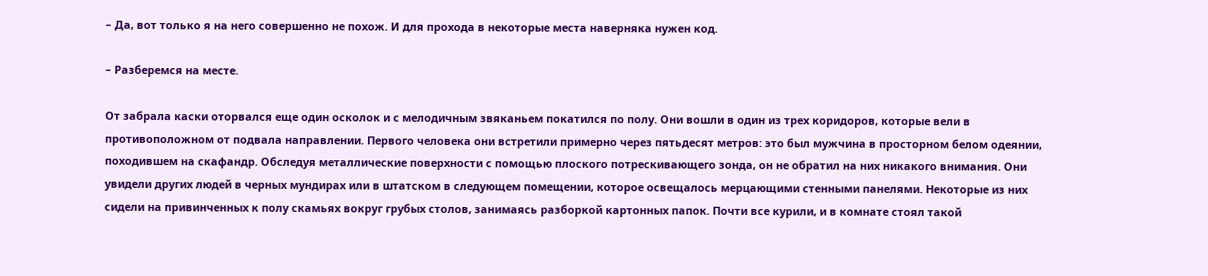– Да, вот только я на него совершенно не похож. И для прохода в некоторые места наверняка нужен код.

– Разберемся на месте.

От забрала каски оторвался еще один осколок и с мелодичным звяканьем покатился по полу. Они вошли в один из трех коридоров, которые вели в противоположном от подвала направлении. Первого человека они встретили примерно через пятьдесят метров: это был мужчина в просторном белом одеянии, походившем на скафандр. Обследуя металлические поверхности с помощью плоского потрескивающего зонда, он не обратил на них никакого внимания. Они увидели других людей в черных мундирах или в штатском в следующем помещении, которое освещалось мерцающими стенными панелями. Некоторые из них сидели на привинченных к полу скамьях вокруг грубых столов, занимаясь разборкой картонных папок. Почти все курили, и в комнате стоял такой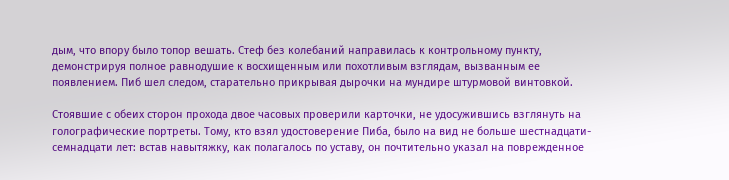дым, что впору было топор вешать. Стеф без колебаний направилась к контрольному пункту, демонстрируя полное равнодушие к восхищенным или похотливым взглядам, вызванным ее появлением. Пиб шел следом, старательно прикрывая дырочки на мундире штурмовой винтовкой.

Стоявшие с обеих сторон прохода двое часовых проверили карточки, не удосужившись взглянуть на голографические портреты. Тому, кто взял удостоверение Пиба, было на вид не больше шестнадцати-семнадцати лет: встав навытяжку, как полагалось по уставу, он почтительно указал на поврежденное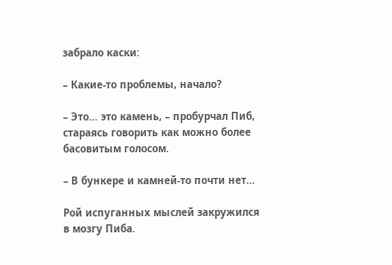забрало каски:

– Какие-то проблемы, начало?

– Это… это камень, – пробурчал Пиб, стараясь говорить как можно более басовитым голосом.

– В бункере и камней-то почти нет…

Рой испуганных мыслей закружился в мозгу Пиба.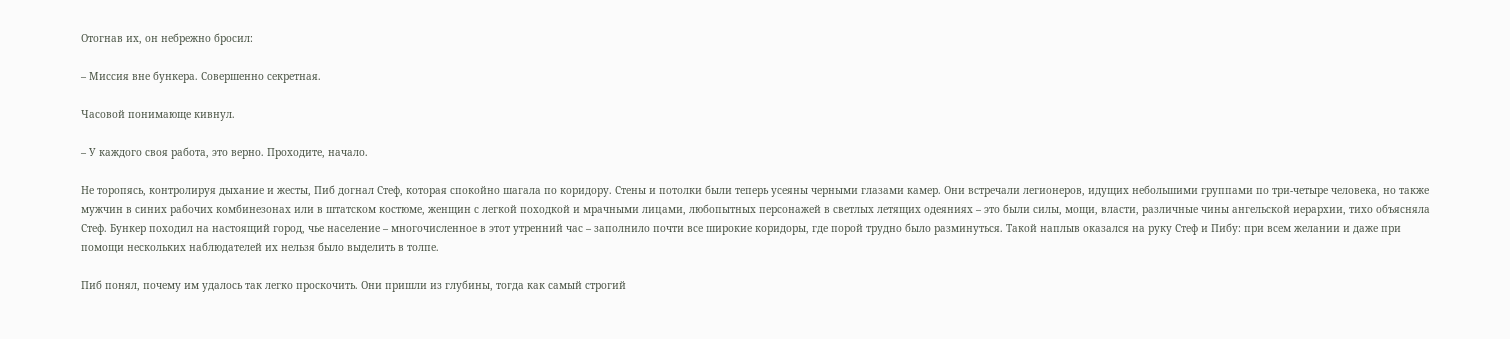Отогнав их, он небрежно бросил:

– Миссия вне бункера. Совершенно секретная.

Часовой понимающе кивнул.

– У каждого своя работа, это верно. Проходите, начало.

Не торопясь, контролируя дыхание и жесты, Пиб догнал Стеф, которая спокойно шагала по коридору. Стены и потолки были теперь усеяны черными глазами камер. Они встречали легионеров, идущих небольшими группами по три-четыре человека, но также мужчин в синих рабочих комбинезонах или в штатском костюме, женщин с легкой походкой и мрачными лицами, любопытных персонажей в светлых летящих одеяниях – это были силы, мощи, власти, различные чины ангельской иерархии, тихо объясняла Стеф. Бункер походил на настоящий город, чье население – многочисленное в этот утренний час – заполнило почти все широкие коридоры, где порой трудно было разминуться. Такой наплыв оказался на руку Стеф и Пибу: при всем желании и даже при помощи нескольких наблюдателей их нельзя было выделить в толпе.

Пиб понял, почему им удалось так легко проскочить. Они пришли из глубины, тогда как самый строгий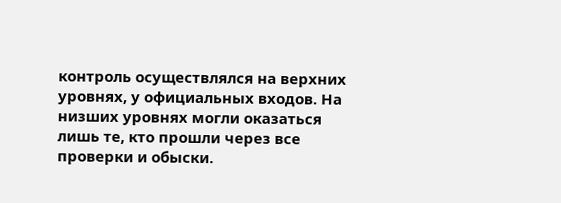контроль осуществлялся на верхних уровнях, у официальных входов. На низших уровнях могли оказаться лишь те, кто прошли через все проверки и обыски.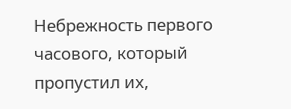Небрежность первого часового, который пропустил их,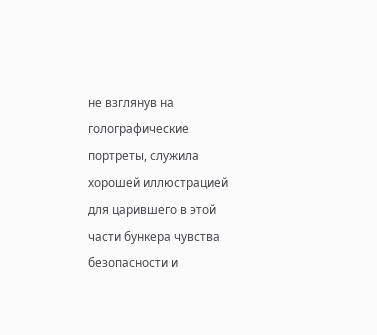не взглянув на голографические портреты, служила хорошей иллюстрацией для царившего в этой части бункера чувства безопасности и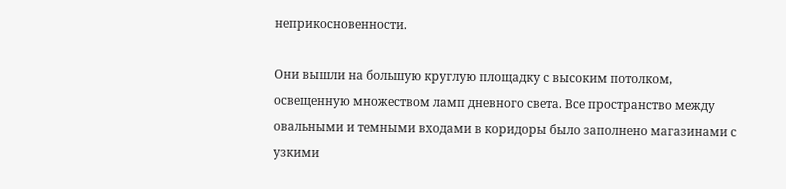неприкосновенности.

Они вышли на большую круглую площадку с высоким потолком, освещенную множеством ламп дневного света. Все пространство между овальными и темными входами в коридоры было заполнено магазинами с узкими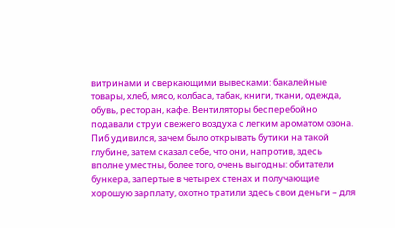витринами и сверкающими вывесками: бакалейные товары, хлеб, мясо, колбаса, табак, книги, ткани, одежда, обувь, ресторан, кафе. Вентиляторы бесперебойно подавали струи свежего воздуха с легким ароматом озона. Пиб удивился, зачем было открывать бутики на такой глубине, затем сказал себе, что они, напротив, здесь вполне уместны, более того, очень выгодны: обитатели бункера, запертые в четырех стенах и получающие хорошую зарплату, охотно тратили здесь свои деньги – для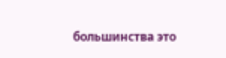большинства это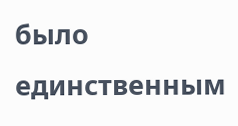было единственным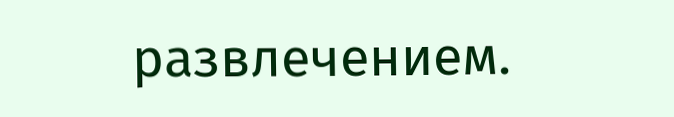развлечением.